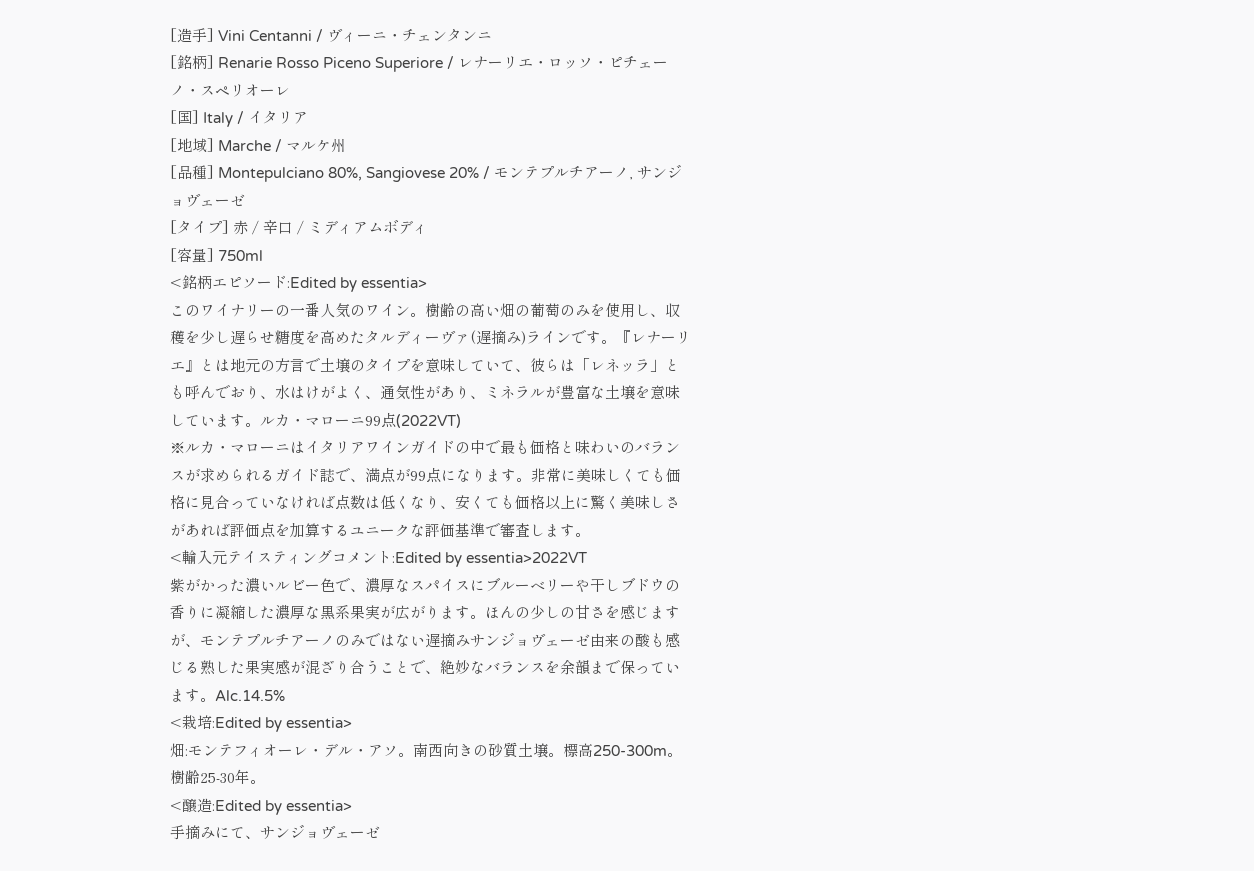[造手] Vini Centanni / ヴィーニ・チェンタンニ
[銘柄] Renarie Rosso Piceno Superiore / レナーリエ・ロッソ・ピチェーノ・スペリオーレ
[国] Italy / イタリア
[地域] Marche / マルケ州
[品種] Montepulciano 80%, Sangiovese 20% / モンテプルチアーノ, サンジョヴェーゼ
[タイプ] 赤 / 辛口 / ミディアムボディ
[容量] 750ml
<銘柄エピソード:Edited by essentia>
このワイナリーの一番人気のワイン。樹齢の高い畑の葡萄のみを使用し、収穫を少し遅らせ糖度を高めたタルディーヴァ(遅摘み)ラインです。『レナーリエ』とは地元の方言で土壌のタイプを意味していて、彼らは「レネッラ」とも呼んでおり、水はけがよく、通気性があり、ミネラルが豊富な土壌を意味しています。ルカ・マローニ99点(2022VT)
※ルカ・マローニはイタリアワインガイドの中で最も価格と味わいのバランスが求められるガイド誌で、満点が99点になります。非常に美味しくても価格に見合っていなければ点数は低くなり、安くても価格以上に驚く美味しさがあれば評価点を加算するユニークな評価基準で審査します。
<輸入元テイスティングコメント:Edited by essentia>2022VT
紫がかった濃いルビー色で、濃厚なスパイスにブルーベリーや干しブドウの香りに凝縮した濃厚な黒系果実が広がります。ほんの少しの甘さを感じますが、モンテプルチアーノのみではない遅摘みサンジョヴェーゼ由来の酸も感じる熟した果実感が混ざり合うことで、絶妙なバランスを余韻まで保っています。Alc.14.5%
<栽培:Edited by essentia>
畑:モンテフィオーレ・デル・アソ。南西向きの砂質土壌。標高250-300m。樹齢25-30年。
<醸造:Edited by essentia>
手摘みにて、サンジョヴェーゼ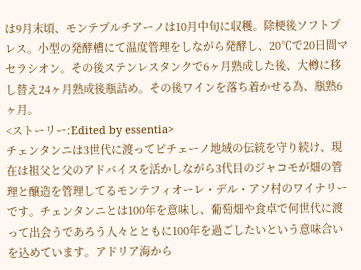は9月末頃、モンテプルチアーノは10月中旬に収穫。除梗後ソフトプレス。小型の発酵槽にて温度管理をしながら発酵し、20℃で20日間マセラシオン。その後ステンレスタンクで6ヶ月熟成した後、大樽に移し替え24ヶ月熟成後瓶詰め。その後ワインを落ち着かせる為、瓶熟6ヶ月。
<ストーリー:Edited by essentia>
チェンタンニは3世代に渡ってピチェーノ地域の伝統を守り続け、現在は祖父と父のアドバイスを活かしながら3代目のジャコモが畑の管理と醸造を管理してるモンテフィオーレ・デル・アソ村のワイナリーです。チェンタンニとは100年を意味し、葡萄畑や食卓で何世代に渡って出会うであろう人々とともに100年を過ごしたいという意味合いを込めています。アドリア海から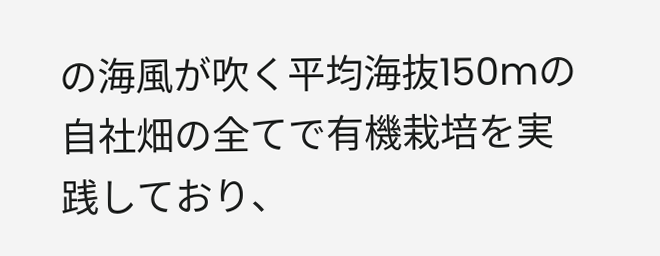の海風が吹く平均海抜150mの自社畑の全てで有機栽培を実践しており、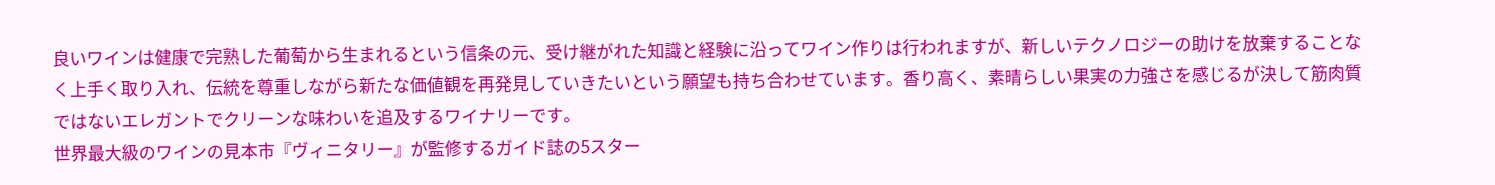良いワインは健康で完熟した葡萄から生まれるという信条の元、受け継がれた知識と経験に沿ってワイン作りは行われますが、新しいテクノロジーの助けを放棄することなく上手く取り入れ、伝統を尊重しながら新たな価値観を再発見していきたいという願望も持ち合わせています。香り高く、素晴らしい果実の力強さを感じるが決して筋肉質ではないエレガントでクリーンな味わいを追及するワイナリーです。
世界最大級のワインの見本市『ヴィニタリー』が監修するガイド誌の5スター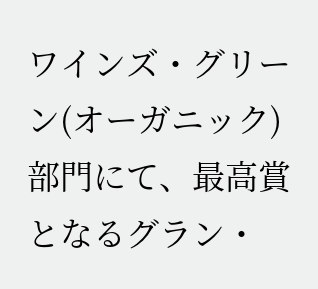ワインズ・グリーン(オーガニック)部門にて、最高賞となるグラン・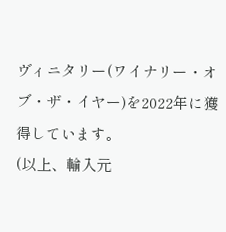ヴィニタリー(ワイナリー・オブ・ザ・イヤー)を2022年に獲得しています。
(以上、輸入元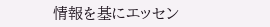情報を基にエッセン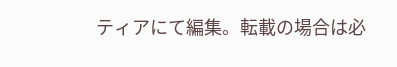ティアにて編集。転載の場合は必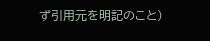ず引用元を明記のこと)